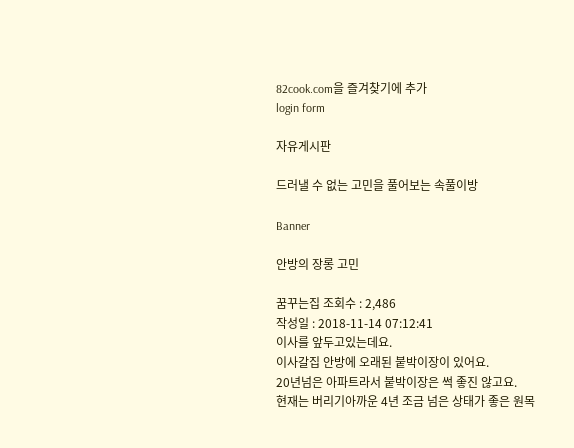82cook.com을 즐겨찾기에 추가
login form

자유게시판

드러낼 수 없는 고민을 풀어보는 속풀이방

Banner

안방의 장롱 고민

꿈꾸는집 조회수 : 2,486
작성일 : 2018-11-14 07:12:41
이사를 앞두고있는데요.
이사갈집 안방에 오래된 붙박이장이 있어요.
20년넘은 아파트라서 붙박이장은 썩 좋진 않고요.
현재는 버리기아까운 4년 조금 넘은 상태가 좋은 원목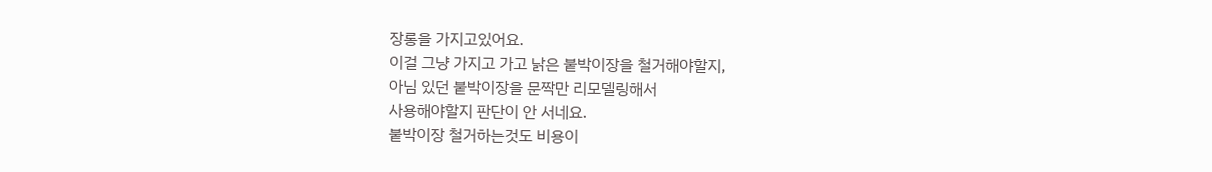장롱을 가지고있어요.
이걸 그냥 가지고 가고 낡은 붙박이장을 철거해야할지,
아님 있던 붙박이장을 문짝만 리모델링해서
사용해야할지 판단이 안 서네요.
붙박이장 철거하는것도 비용이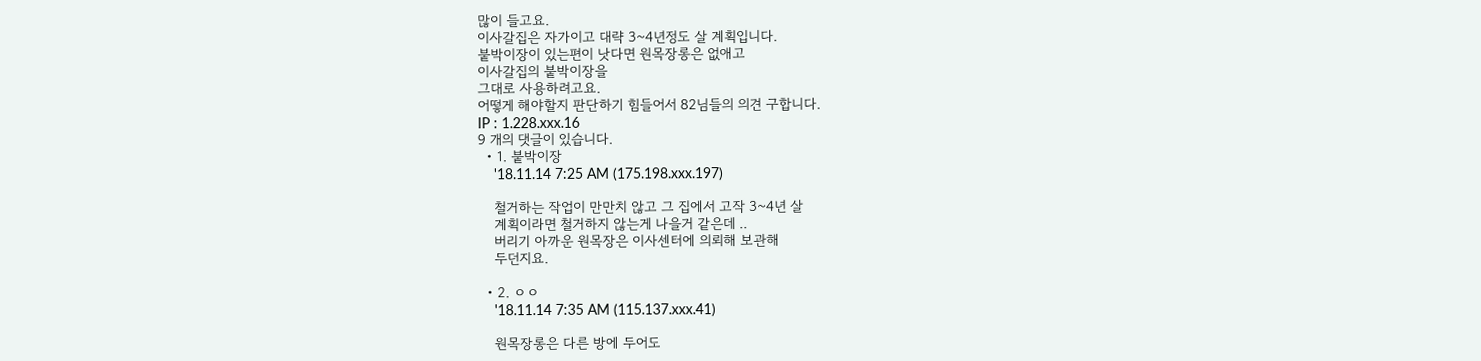많이 들고요.
이사갈집은 자가이고 대략 3~4년정도 살 계획입니다.
붙박이장이 있는편이 낫다면 원목장롱은 없애고
이사갈집의 붙박이장을
그대로 사용하려고요.
어떻게 해야할지 판단하기 힘들어서 82님들의 의견 구합니다.
IP : 1.228.xxx.16
9 개의 댓글이 있습니다.
  • 1. 붙박이장
    '18.11.14 7:25 AM (175.198.xxx.197)

    철거하는 작업이 만만치 않고 그 집에서 고작 3~4년 살
    계획이라면 철거하지 않는게 나을거 같은데 ..
    버리기 아까운 원목장은 이사센터에 의뢰해 보관해
    두던지요.

  • 2. ㅇㅇ
    '18.11.14 7:35 AM (115.137.xxx.41)

    원목장롱은 다른 방에 두어도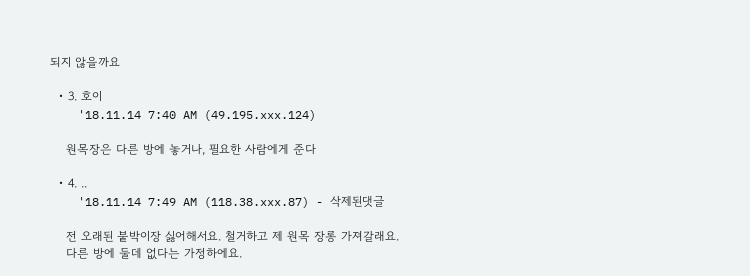되지 않을까요

  • 3. 호이
    '18.11.14 7:40 AM (49.195.xxx.124)

    원목장은 다른 방에 놓거나, 필요한 사람에게 준다

  • 4. ..
    '18.11.14 7:49 AM (118.38.xxx.87) - 삭제된댓글

    전 오래된 붙박이장 싫어해서요. 철거하고 제 원목 장롱 가져갈래요.
    다른 방에 둘데 없다는 가정하에요.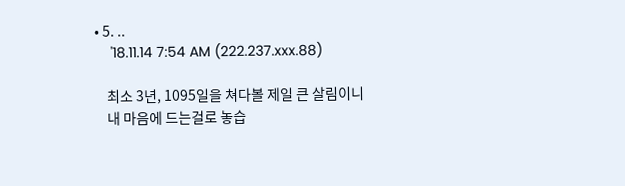• 5. ..
    '18.11.14 7:54 AM (222.237.xxx.88)

    최소 3년, 1095일을 쳐다볼 제일 큰 살림이니
    내 마음에 드는걸로 놓습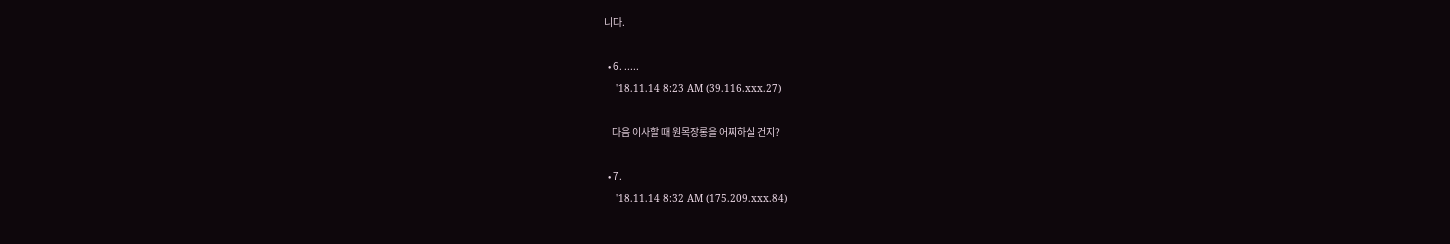니다.

  • 6. .....
    '18.11.14 8:23 AM (39.116.xxx.27)

    다음 이사할 때 원목장롱을 어찌하실 건지?

  • 7.
    '18.11.14 8:32 AM (175.209.xxx.84)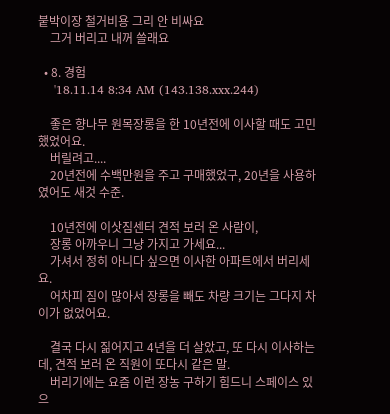붙박이장 철거비용 그리 안 비싸요
    그거 버리고 내꺼 쓸래요

  • 8. 경험
    '18.11.14 8:34 AM (143.138.xxx.244)

    좋은 향나무 원목장롱을 한 10년전에 이사할 때도 고민했었어요.
    버릴려고....
    20년전에 수백만원을 주고 구매했었구, 20년을 사용하였어도 새것 수준.

    10년전에 이삿짐센터 견적 보러 온 사람이,
    장롱 아까우니 그냥 가지고 가세요...
    가셔서 정히 아니다 싶으면 이사한 아파트에서 버리세요.
    어차피 짐이 많아서 장롱을 빼도 차량 크기는 그다지 차이가 없었어요.

    결국 다시 짊어지고 4년을 더 살았고, 또 다시 이사하는데, 견적 보러 온 직원이 또다시 같은 말.
    버리기에는 요즘 이런 장농 구하기 힘드니 스페이스 있으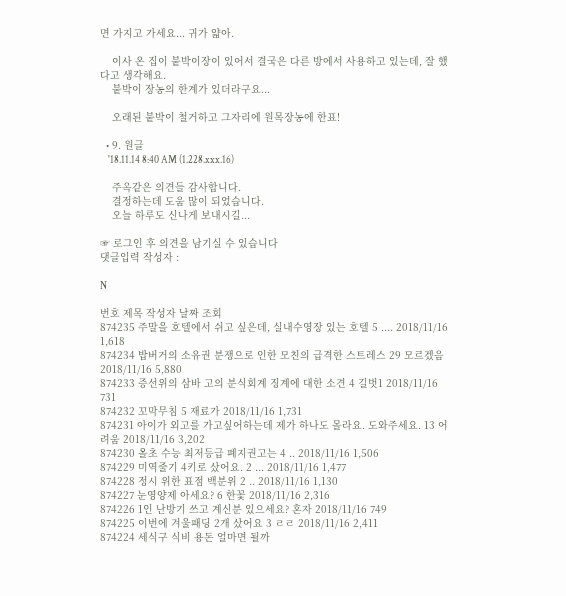면 가지고 가세요... 귀가 얇아.

    이사 온 집이 붙박이장이 있어서 결국은 다른 방에서 사용하고 있는데, 잘 했다고 생각해요.
    붙박이 장농의 한계가 있더라구요...

    오래된 붙박이 철거하고 그자리에 원목장농에 한표!

  • 9. 원글
    '18.11.14 8:40 AM (1.228.xxx.16)

    주옥같은 의견들 감사합니다.
    결정하는데 도움 많이 되었습니다.
    오늘 하루도 신나게 보내시길...

☞ 로그인 후 의견을 남기실 수 있습니다
댓글입력 작성자 :

N

번호 제목 작성자 날짜 조회
874235 주말을 호텔에서 쉬고 싶은데, 실내수영장 있는 호텔 5 .... 2018/11/16 1,618
874234 밥버거의 소유권 분쟁으로 인한 모친의 급격한 스트레스 29 모르겠음 2018/11/16 5,880
874233 증선위의 삼바 고의 분식회계 징계에 대한 소견 4 길벗1 2018/11/16 731
874232 꼬막무침 5 재료가 2018/11/16 1,731
874231 아이가 외고를 가고싶어하는데 제가 하나도 몰라요. 도와주세요. 13 어려움 2018/11/16 3,202
874230 올초 수능 최저등급 폐지권고는 4 .. 2018/11/16 1,506
874229 미역줄기 4키로 샀어요. 2 ... 2018/11/16 1,477
874228 정시 위한 표점 백분위 2 .. 2018/11/16 1,130
874227 눈영양제 아세요? 6 한꽃 2018/11/16 2,316
874226 1인 난방기 쓰고 계신분 있으세요? 혼자 2018/11/16 749
874225 이번에 겨울패딩 2개 샀어요 3 ㄹㄹ 2018/11/16 2,411
874224 세식구 식비 용돈 얼마면 될까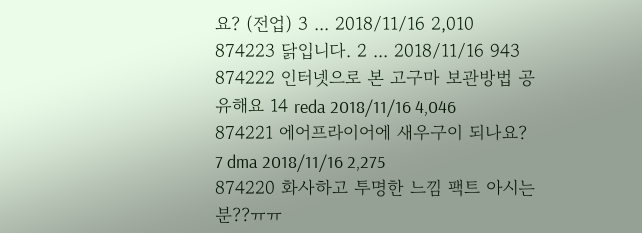요? (전업) 3 ... 2018/11/16 2,010
874223 닭입니다. 2 ... 2018/11/16 943
874222 인터넷으로 본 고구마 보관방법 공유해요 14 reda 2018/11/16 4,046
874221 에어프라이어에 새우구이 되나요? 7 dma 2018/11/16 2,275
874220 화사하고 투명한 느낌 팩트 아시는분??ㅠㅠ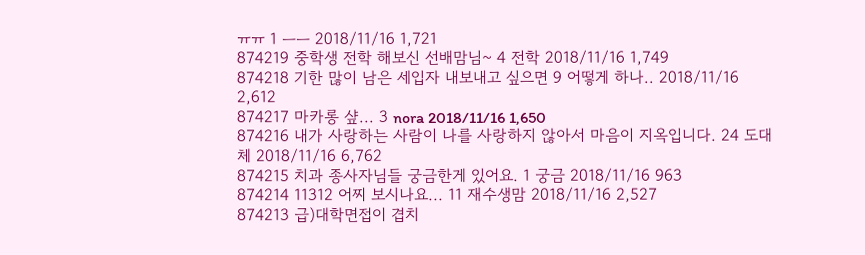ㅠㅠ 1 ㅡㅡ 2018/11/16 1,721
874219 중학생 전학 해보신 선배맘님~ 4 전학 2018/11/16 1,749
874218 기한 많이 남은 세입자 내보내고 싶으면 9 어떻게 하나.. 2018/11/16 2,612
874217 마카롱 샾... 3 nora 2018/11/16 1,650
874216 내가 사랑하는 사람이 나를 사랑하지 않아서 마음이 지옥입니다. 24 도대체 2018/11/16 6,762
874215 치과 종사자님들 궁금한게 있어요. 1 궁금 2018/11/16 963
874214 11312 어찌 보시나요... 11 재수생맘 2018/11/16 2,527
874213 급)대학면접이 겹치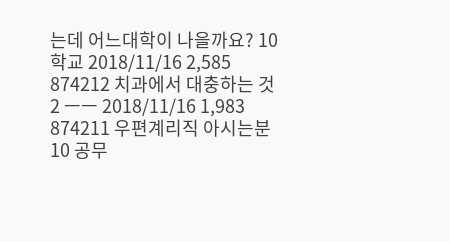는데 어느대학이 나을까요? 10 학교 2018/11/16 2,585
874212 치과에서 대충하는 것 2 ㅡㅡ 2018/11/16 1,983
874211 우편계리직 아시는분 10 공무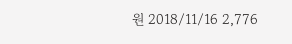원 2018/11/16 2,776